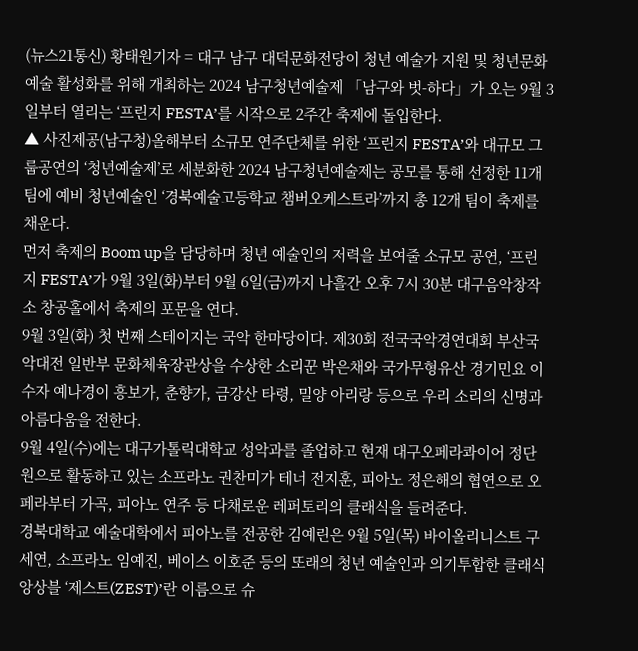(뉴스21통신) 황태원기자 = 대구 남구 대덕문화전당이 청년 예술가 지원 및 청년문화예술 활성화를 위해 개최하는 2024 남구청년예술제 「남구와 벗-하다」가 오는 9월 3일부터 열리는 ‘프린지 FESTA’를 시작으로 2주간 축제에 돌입한다.
▲ 사진제공(남구청)올해부터 소규모 연주단체를 위한 ‘프린지 FESTA’와 대규모 그룹공연의 ‘청년예술제’로 세분화한 2024 남구청년예술제는 공모를 통해 선정한 11개 팀에 예비 청년예술인 ‘경북예술고등학교 챔버오케스트라’까지 총 12개 팀이 축제를 채운다.
먼저 축제의 Boom up을 담당하며 청년 예술인의 저력을 보여줄 소규모 공연, ‘프린지 FESTA’가 9월 3일(화)부터 9월 6일(금)까지 나흘간 오후 7시 30분 대구음악창작소 창공홀에서 축제의 포문을 연다.
9월 3일(화) 첫 번째 스테이지는 국악 한마당이다. 제30회 전국국악경연대회 부산국악대전 일반부 문화체육장관상을 수상한 소리꾼 박은채와 국가무형유산 경기민요 이수자 예나경이 흥보가, 춘향가, 금강산 타령, 밀양 아리랑 등으로 우리 소리의 신명과 아름다움을 전한다.
9월 4일(수)에는 대구가톨릭대학교 성악과를 졸업하고 현재 대구오페라콰이어 정단원으로 활동하고 있는 소프라노 권찬미가 테너 전지훈, 피아노 정은해의 협연으로 오페라부터 가곡, 피아노 연주 등 다채로운 레퍼토리의 클래식을 들려준다.
경북대학교 예술대학에서 피아노를 전공한 김예린은 9월 5일(목) 바이올리니스트 구세연, 소프라노 임예진, 베이스 이호준 등의 또래의 청년 예술인과 의기투합한 클래식 앙상블 ‘제스트(ZEST)’란 이름으로 슈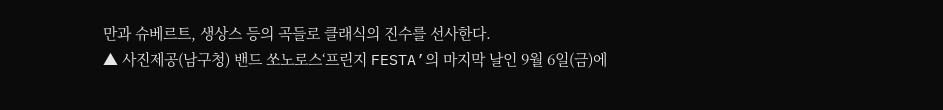만과 슈베르트, 생상스 등의 곡들로 클래식의 진수를 선사한다.
▲ 사진제공(남구청) 밴드 쏘노로스‘프린지 FESTA’의 마지막 날인 9월 6일(금)에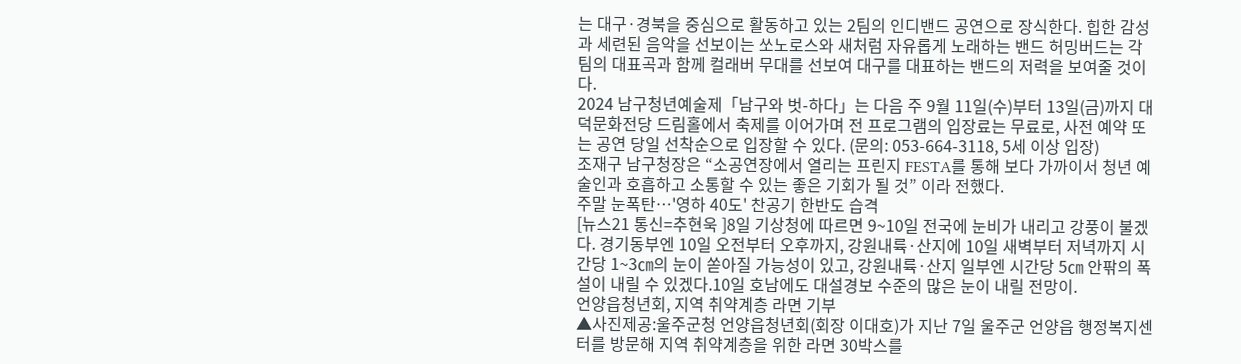는 대구·경북을 중심으로 활동하고 있는 2팀의 인디밴드 공연으로 장식한다. 힙한 감성과 세련된 음악을 선보이는 쏘노로스와 새처럼 자유롭게 노래하는 밴드 허밍버드는 각 팀의 대표곡과 함께 컬래버 무대를 선보여 대구를 대표하는 밴드의 저력을 보여줄 것이다.
2024 남구청년예술제「남구와 벗-하다」는 다음 주 9월 11일(수)부터 13일(금)까지 대덕문화전당 드림홀에서 축제를 이어가며 전 프로그램의 입장료는 무료로, 사전 예약 또는 공연 당일 선착순으로 입장할 수 있다. (문의: 053-664-3118, 5세 이상 입장)
조재구 남구청장은 “소공연장에서 열리는 프린지 FESTA를 통해 보다 가까이서 청년 예술인과 호흡하고 소통할 수 있는 좋은 기회가 될 것” 이라 전했다.
주말 눈폭탄…'영하 40도' 찬공기 한반도 습격
[뉴스21 통신=추현욱 ]8일 기상청에 따르면 9~10일 전국에 눈비가 내리고 강풍이 불겠다. 경기동부엔 10일 오전부터 오후까지, 강원내륙·산지에 10일 새벽부터 저녁까지 시간당 1~3㎝의 눈이 쏟아질 가능성이 있고, 강원내륙·산지 일부엔 시간당 5㎝ 안팎의 폭설이 내릴 수 있겠다.10일 호남에도 대설경보 수준의 많은 눈이 내릴 전망이.
언양읍청년회, 지역 취약계층 라면 기부
▲사진제공:울주군청 언양읍청년회(회장 이대호)가 지난 7일 울주군 언양읍 행정복지센터를 방문해 지역 취약계층을 위한 라면 30박스를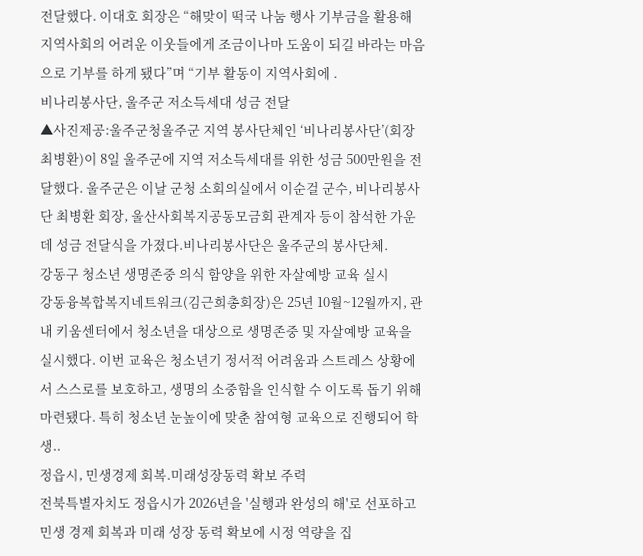전달했다. 이대호 회장은 “해맞이 떡국 나눔 행사 기부금을 활용해 지역사회의 어려운 이웃들에게 조금이나마 도움이 되길 바라는 마음으로 기부를 하게 됐다”며 “기부 활동이 지역사회에 .
비나리봉사단, 울주군 저소득세대 성금 전달
▲사진제공:울주군청울주군 지역 봉사단체인 ‘비나리봉사단’(회장 최병환)이 8일 울주군에 지역 저소득세대를 위한 성금 500만원을 전달했다. 울주군은 이날 군청 소회의실에서 이순걸 군수, 비나리봉사단 최병환 회장, 울산사회복지공동모금회 관계자 등이 참석한 가운데 성금 전달식을 가졌다.비나리봉사단은 울주군의 봉사단체.
강동구 청소년 생명존중 의식 함양을 위한 자살예방 교육 실시
강동융복합복지네트워크(김근희총회장)은 25년 10월~12월까지, 관내 키움센터에서 청소년을 대상으로 생명존중 및 자살예방 교육을 실시했다. 이번 교육은 청소년기 정서적 어려움과 스트레스 상황에서 스스로를 보호하고, 생명의 소중함을 인식할 수 이도록 돕기 위해 마련됐다. 특히 청소년 눈높이에 맞춘 참여형 교육으로 진행되어 학생..
정읍시, 민생경제 회복.미래성장동력 확보 주력
전북특별자치도 정읍시가 2026년을 '실행과 완성의 해'로 선포하고 민생 경제 회복과 미래 성장 동력 확보에 시정 역량을 집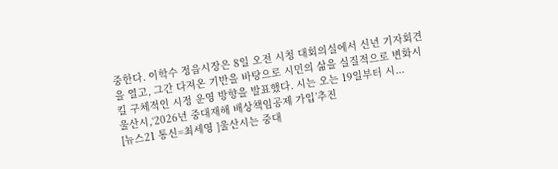중한다. 이학수 정읍시장은 8일 오전 시청 대회의실에서 신년 기자회견을 열고, 그간 다져온 기반을 바탕으로 시민의 삶을 실질적으로 변화시킬 구체적인 시정 운영 방향을 발표했다. 시는 오는 19일부터 시...
울산시,‘2026년 중대재해 배상책임공제 가입’추진
[뉴스21 통신=최세영 ]울산시는 중대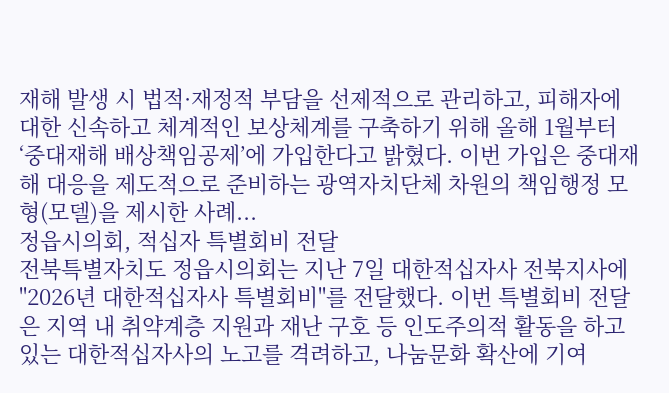재해 발생 시 법적·재정적 부담을 선제적으로 관리하고, 피해자에 대한 신속하고 체계적인 보상체계를 구축하기 위해 올해 1월부터 ‘중대재해 배상책임공제’에 가입한다고 밝혔다. 이번 가입은 중대재해 대응을 제도적으로 준비하는 광역자치단체 차원의 책임행정 모형(모델)을 제시한 사례...
정읍시의회, 적십자 특별회비 전달
전북특별자치도 정읍시의회는 지난 7일 대한적십자사 전북지사에 "2026년 대한적십자사 특별회비"를 전달했다. 이번 특별회비 전달은 지역 내 취약계층 지원과 재난 구호 등 인도주의적 활동을 하고 있는 대한적십자사의 노고를 격려하고, 나눔문화 확산에 기여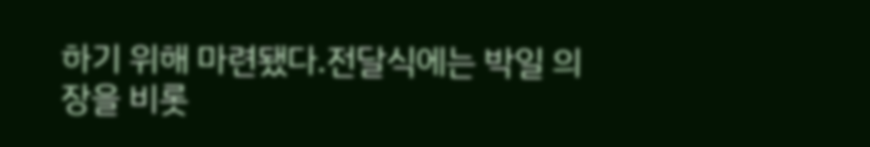하기 위해 마련됐다.전달식에는 박일 의장을 비롯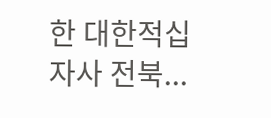한 대한적십자사 전북...